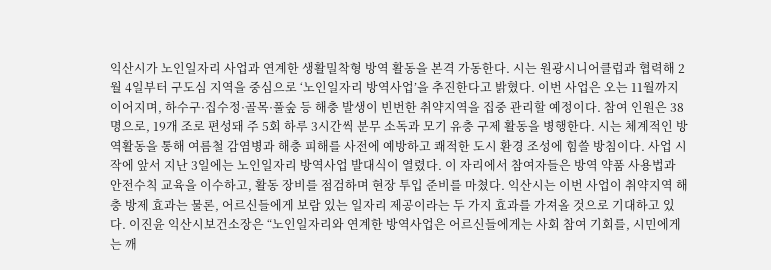익산시가 노인일자리 사업과 연계한 생활밀착형 방역 활동을 본격 가동한다. 시는 원광시니어클럽과 협력해 2월 4일부터 구도심 지역을 중심으로 ‘노인일자리 방역사업’을 추진한다고 밝혔다. 이번 사업은 오는 11월까지 이어지며, 하수구·집수정·골목·풀숲 등 해충 발생이 빈번한 취약지역을 집중 관리할 예정이다. 참여 인원은 38명으로, 19개 조로 편성돼 주 5회 하루 3시간씩 분무 소독과 모기 유충 구제 활동을 병행한다. 시는 체계적인 방역활동을 통해 여름철 감염병과 해충 피해를 사전에 예방하고 쾌적한 도시 환경 조성에 힘쓸 방침이다. 사업 시작에 앞서 지난 3일에는 노인일자리 방역사업 발대식이 열렸다. 이 자리에서 참여자들은 방역 약품 사용법과 안전수칙 교육을 이수하고, 활동 장비를 점검하며 현장 투입 준비를 마쳤다. 익산시는 이번 사업이 취약지역 해충 방제 효과는 물론, 어르신들에게 보람 있는 일자리 제공이라는 두 가지 효과를 가져올 것으로 기대하고 있다. 이진윤 익산시보건소장은 “노인일자리와 연계한 방역사업은 어르신들에게는 사회 참여 기회를, 시민에게는 깨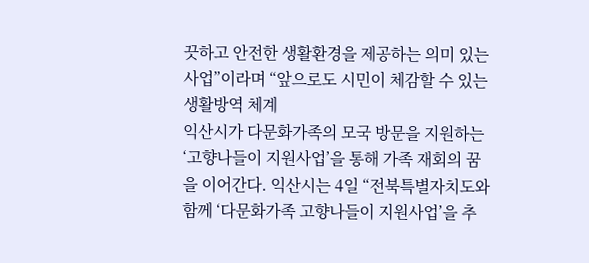끗하고 안전한 생활환경을 제공하는 의미 있는 사업”이라며 “앞으로도 시민이 체감할 수 있는 생활방역 체계
익산시가 다문화가족의 모국 방문을 지원하는 ‘고향나들이 지원사업’을 통해 가족 재회의 꿈을 이어간다. 익산시는 4일 “전북특별자치도와 함께 ‘다문화가족 고향나들이 지원사업’을 추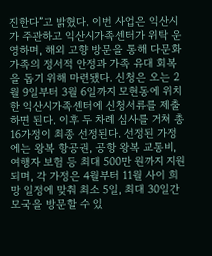진한다”고 밝혔다. 이번 사업은 익산시가 주관하고 익산시가족센터가 위탁 운영하며, 해외 고향 방문을 통해 다문화가족의 정서적 안정과 가족 유대 회복을 돕기 위해 마련됐다. 신청은 오는 2월 9일부터 3월 6일까지 모현동에 위치한 익산시가족센터에 신청서류를 제출하면 된다. 이후 두 차례 심사를 거쳐 총 16가정이 최종 선정된다. 선정된 가정에는 왕복 항공권, 공항 왕복 교통비, 여행자 보험 등 최대 500만 원까지 지원되며, 각 가정은 4월부터 11월 사이 희망 일정에 맞춰 최소 5일, 최대 30일간 모국을 방문할 수 있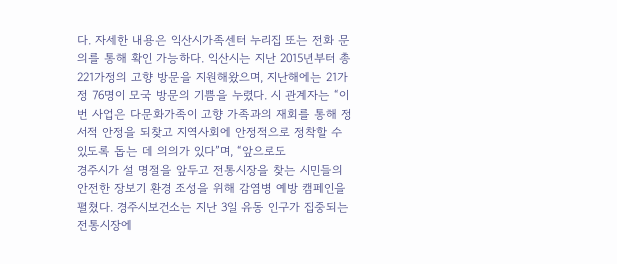다. 자세한 내용은 익산시가족센터 누리집 또는 전화 문의를 통해 확인 가능하다. 익산시는 지난 2015년부터 총 221가정의 고향 방문을 지원해왔으며, 지난해에는 21가정 76명이 모국 방문의 기쁨을 누렸다. 시 관계자는 “이번 사업은 다문화가족이 고향 가족과의 재회를 통해 정서적 안정을 되찾고 지역사회에 안정적으로 정착할 수 있도록 돕는 데 의의가 있다”며, “앞으로도
경주시가 설 명절을 앞두고 전통시장을 찾는 시민들의 안전한 장보기 환경 조성을 위해 감염병 예방 캠페인을 펼쳤다. 경주시보건소는 지난 3일 유동 인구가 집중되는 전통시장에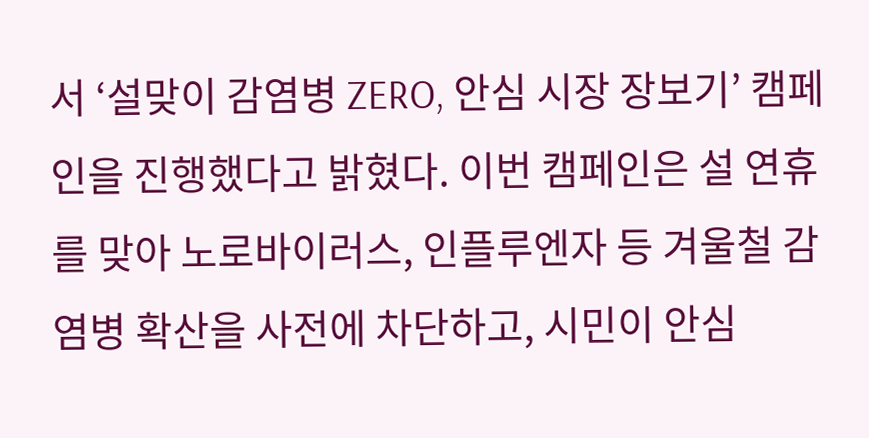서 ‘설맞이 감염병 ZERO, 안심 시장 장보기’ 캠페인을 진행했다고 밝혔다. 이번 캠페인은 설 연휴를 맞아 노로바이러스, 인플루엔자 등 겨울철 감염병 확산을 사전에 차단하고, 시민이 안심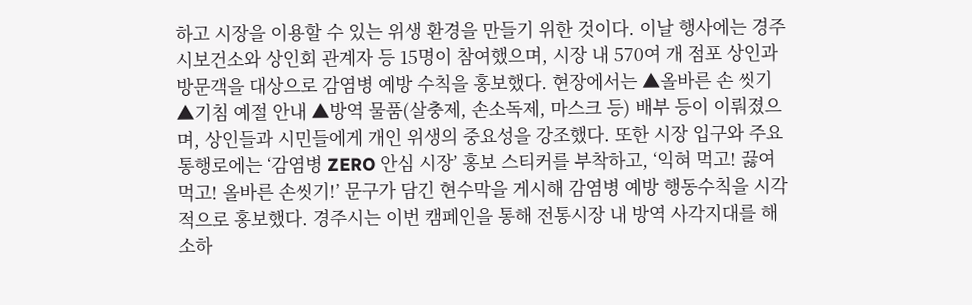하고 시장을 이용할 수 있는 위생 환경을 만들기 위한 것이다. 이날 행사에는 경주시보건소와 상인회 관계자 등 15명이 참여했으며, 시장 내 570여 개 점포 상인과 방문객을 대상으로 감염병 예방 수칙을 홍보했다. 현장에서는 ▲올바른 손 씻기 ▲기침 예절 안내 ▲방역 물품(살충제, 손소독제, 마스크 등) 배부 등이 이뤄졌으며, 상인들과 시민들에게 개인 위생의 중요성을 강조했다. 또한 시장 입구와 주요 통행로에는 ‘감염병 ZERO 안심 시장’ 홍보 스티커를 부착하고, ‘익혀 먹고! 끓여 먹고! 올바른 손씻기!’ 문구가 담긴 현수막을 게시해 감염병 예방 행동수칙을 시각적으로 홍보했다. 경주시는 이번 캠페인을 통해 전통시장 내 방역 사각지대를 해소하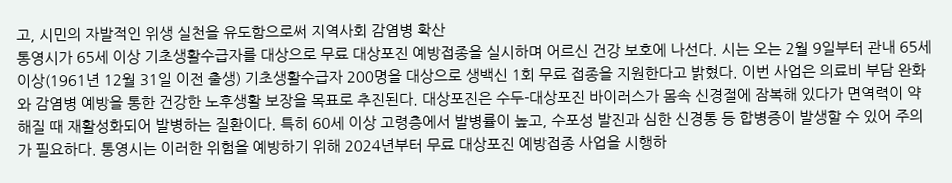고, 시민의 자발적인 위생 실천을 유도함으로써 지역사회 감염병 확산
통영시가 65세 이상 기초생활수급자를 대상으로 무료 대상포진 예방접종을 실시하며 어르신 건강 보호에 나선다. 시는 오는 2월 9일부터 관내 65세 이상(1961년 12월 31일 이전 출생) 기초생활수급자 200명을 대상으로 생백신 1회 무료 접종을 지원한다고 밝혔다. 이번 사업은 의료비 부담 완화와 감염병 예방을 통한 건강한 노후생활 보장을 목표로 추진된다. 대상포진은 수두-대상포진 바이러스가 몸속 신경절에 잠복해 있다가 면역력이 약해질 때 재활성화되어 발병하는 질환이다. 특히 60세 이상 고령층에서 발병률이 높고, 수포성 발진과 심한 신경통 등 합병증이 발생할 수 있어 주의가 필요하다. 통영시는 이러한 위험을 예방하기 위해 2024년부터 무료 대상포진 예방접종 사업을 시행하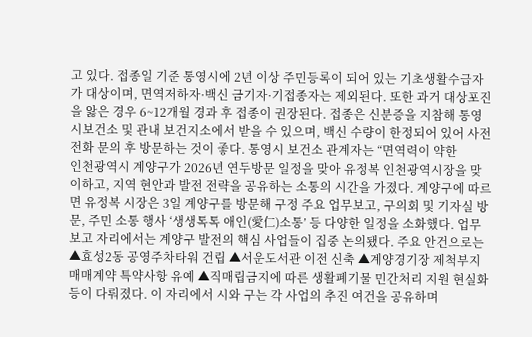고 있다. 접종일 기준 통영시에 2년 이상 주민등록이 되어 있는 기초생활수급자가 대상이며, 면역저하자·백신 금기자·기접종자는 제외된다. 또한 과거 대상포진을 앓은 경우 6~12개월 경과 후 접종이 권장된다. 접종은 신분증을 지참해 통영시보건소 및 관내 보건지소에서 받을 수 있으며, 백신 수량이 한정되어 있어 사전 전화 문의 후 방문하는 것이 좋다. 통영시 보건소 관계자는 “면역력이 약한
인천광역시 계양구가 2026년 연두방문 일정을 맞아 유정복 인천광역시장을 맞이하고, 지역 현안과 발전 전략을 공유하는 소통의 시간을 가졌다. 계양구에 따르면 유정복 시장은 3일 계양구를 방문해 구정 주요 업무보고, 구의회 및 기자실 방문, 주민 소통 행사 ‘생생톡톡 애인(愛仁)소통’ 등 다양한 일정을 소화했다. 업무보고 자리에서는 계양구 발전의 핵심 사업들이 집중 논의됐다. 주요 안건으로는 ▲효성2동 공영주차타워 건립 ▲서운도서관 이전 신축 ▲계양경기장 제척부지 매매계약 특약사항 유예 ▲직매립금지에 따른 생활폐기물 민간처리 지원 현실화 등이 다뤄졌다. 이 자리에서 시와 구는 각 사업의 추진 여건을 공유하며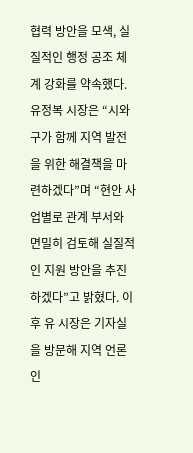협력 방안을 모색, 실질적인 행정 공조 체계 강화를 약속했다. 유정복 시장은 “시와 구가 함께 지역 발전을 위한 해결책을 마련하겠다”며 “현안 사업별로 관계 부서와 면밀히 검토해 실질적인 지원 방안을 추진하겠다”고 밝혔다. 이후 유 시장은 기자실을 방문해 지역 언론인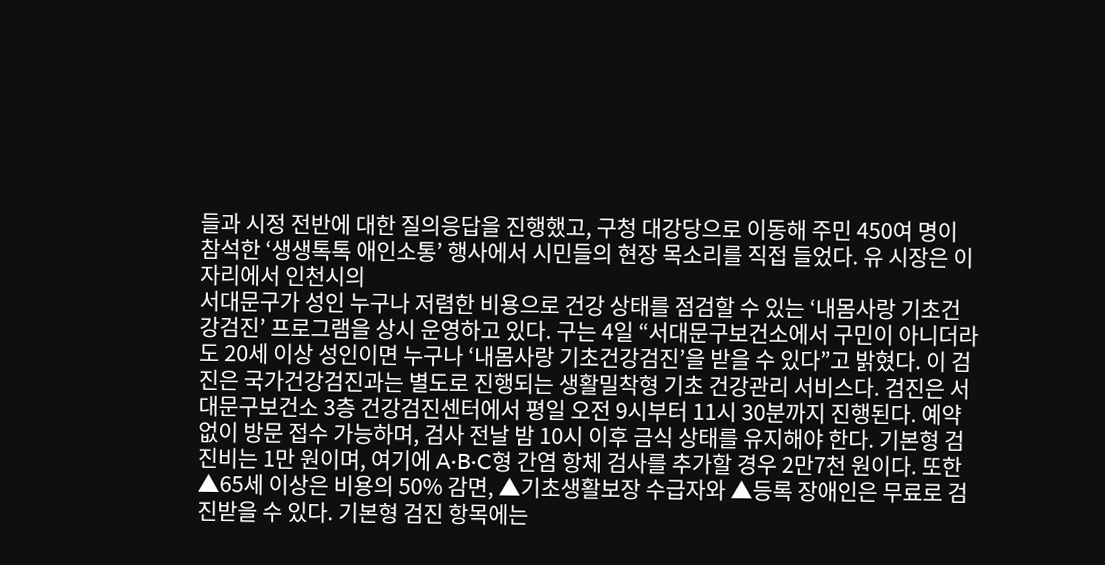들과 시정 전반에 대한 질의응답을 진행했고, 구청 대강당으로 이동해 주민 450여 명이 참석한 ‘생생톡톡 애인소통’ 행사에서 시민들의 현장 목소리를 직접 들었다. 유 시장은 이 자리에서 인천시의
서대문구가 성인 누구나 저렴한 비용으로 건강 상태를 점검할 수 있는 ‘내몸사랑 기초건강검진’ 프로그램을 상시 운영하고 있다. 구는 4일 “서대문구보건소에서 구민이 아니더라도 20세 이상 성인이면 누구나 ‘내몸사랑 기초건강검진’을 받을 수 있다”고 밝혔다. 이 검진은 국가건강검진과는 별도로 진행되는 생활밀착형 기초 건강관리 서비스다. 검진은 서대문구보건소 3층 건강검진센터에서 평일 오전 9시부터 11시 30분까지 진행된다. 예약 없이 방문 접수 가능하며, 검사 전날 밤 10시 이후 금식 상태를 유지해야 한다. 기본형 검진비는 1만 원이며, 여기에 A·B·C형 간염 항체 검사를 추가할 경우 2만7천 원이다. 또한 ▲65세 이상은 비용의 50% 감면, ▲기초생활보장 수급자와 ▲등록 장애인은 무료로 검진받을 수 있다. 기본형 검진 항목에는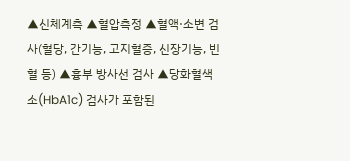▲신체계측 ▲혈압측정 ▲혈액·소변 검사(혈당, 간기능, 고지혈증, 신장기능, 빈혈 등) ▲흉부 방사선 검사 ▲당화혈색소(HbA1c) 검사가 포함된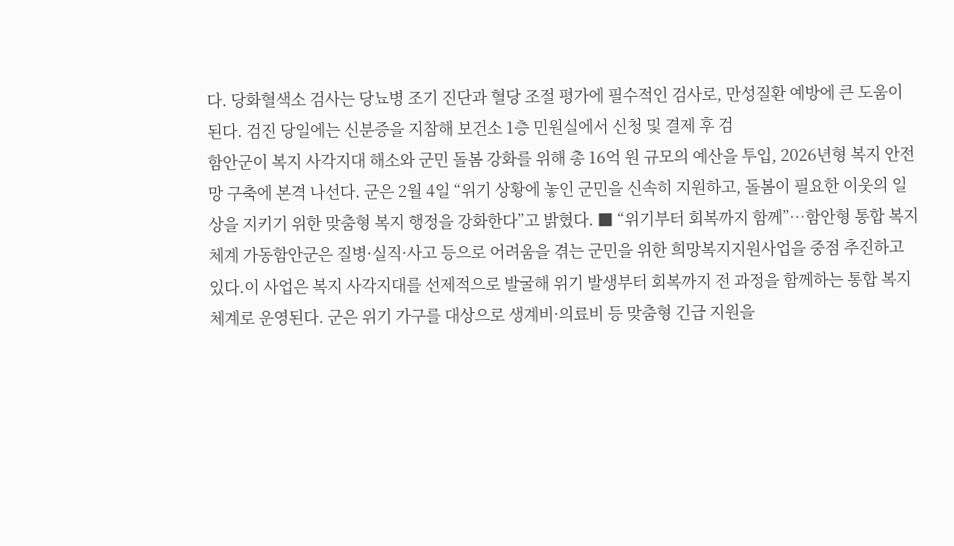다. 당화혈색소 검사는 당뇨병 조기 진단과 혈당 조절 평가에 필수적인 검사로, 만성질환 예방에 큰 도움이 된다. 검진 당일에는 신분증을 지참해 보건소 1층 민원실에서 신청 및 결제 후 검
함안군이 복지 사각지대 해소와 군민 돌봄 강화를 위해 총 16억 원 규모의 예산을 투입, 2026년형 복지 안전망 구축에 본격 나선다. 군은 2월 4일 “위기 상황에 놓인 군민을 신속히 지원하고, 돌봄이 필요한 이웃의 일상을 지키기 위한 맞춤형 복지 행정을 강화한다”고 밝혔다. ■ “위기부터 회복까지 함께”…함안형 통합 복지체계 가동함안군은 질병·실직·사고 등으로 어려움을 겪는 군민을 위한 희망복지지원사업을 중점 추진하고 있다.이 사업은 복지 사각지대를 선제적으로 발굴해 위기 발생부터 회복까지 전 과정을 함께하는 통합 복지체계로 운영된다. 군은 위기 가구를 대상으로 생계비·의료비 등 맞춤형 긴급 지원을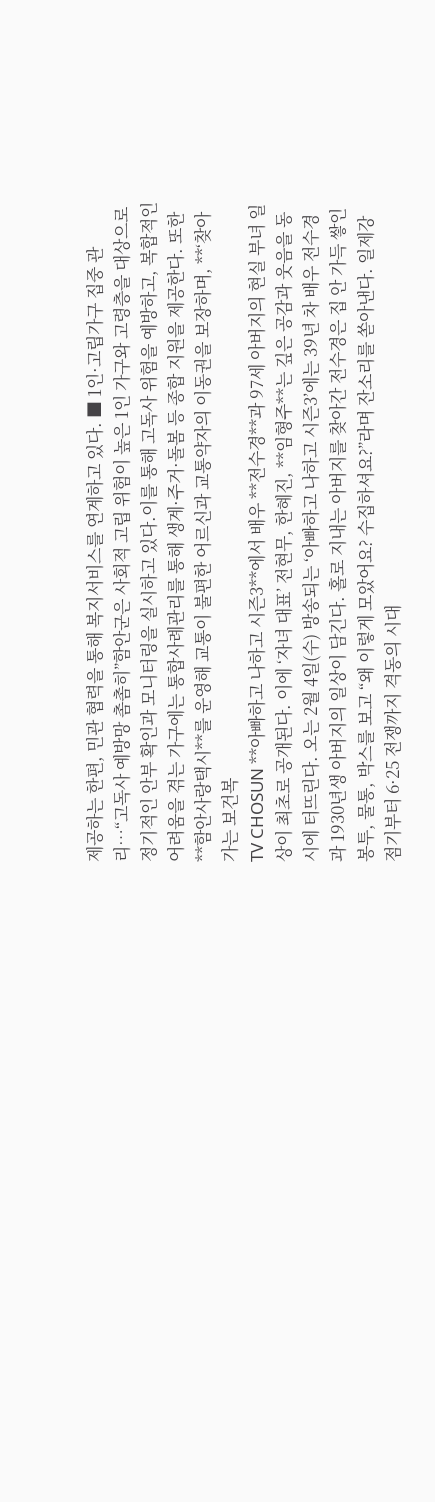제공하는 한편, 민관 협력을 통해 복지서비스를 연계하고 있다. ■ 1인·고립가구 집중 관리…“고독사 예방망 촘촘히”함안군은 사회적 고립 위험이 높은 1인 가구와 고령층을 대상으로 정기적인 안부 확인과 모니터링을 실시하고 있다.이를 통해 고독사 위험을 예방하고, 복합적인 어려움을 겪는 가구에는 통합사례관리를 통해 생계·주거·돌봄 등 종합 지원을 제공한다. 또한 **함안사랑택시**를 운영해 교통이 불편한 어르신과 교통약자의 이동권을 보장하며, **‘찾아가는 보건복
TV CHOSUN **아빠하고 나하고 시즌3**에서 배우 **전수경**과 97세 아버지의 현실 부녀 일상이 최초로 공개된다. 이에 ‘자녀 대표’ 전현무, 한혜진, **임형주**는 깊은 공감과 웃음을 동시에 터뜨린다. 오는 2월 4일(수) 방송되는 ‘아빠하고 나하고 시즌3’에는 39년 차 배우 전수경과 1930년생 아버지의 일상이 담긴다. 홀로 지내는 아버지를 찾아간 전수경은 집 안 가득 쌓인 봉투, 물통, 박스를 보고 “왜 이렇게 모았어요? 수집하셔요?”라며 잔소리를 쏟아낸다. 일제강점기부터 6·25 전쟁까지 격동의 시대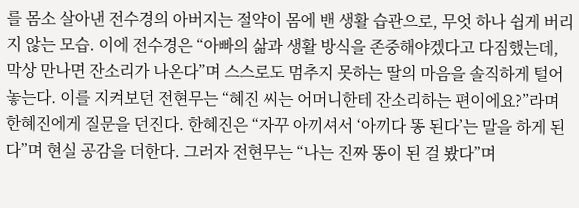를 몸소 살아낸 전수경의 아버지는 절약이 몸에 밴 생활 습관으로, 무엇 하나 쉽게 버리지 않는 모습. 이에 전수경은 “아빠의 삶과 생활 방식을 존중해야겠다고 다짐했는데, 막상 만나면 잔소리가 나온다”며 스스로도 멈추지 못하는 딸의 마음을 솔직하게 털어놓는다. 이를 지켜보던 전현무는 “혜진 씨는 어머니한테 잔소리하는 편이에요?”라며 한혜진에게 질문을 던진다. 한혜진은 “자꾸 아끼셔서 ‘아끼다 똥 된다’는 말을 하게 된다”며 현실 공감을 더한다. 그러자 전현무는 “나는 진짜 똥이 된 걸 봤다”며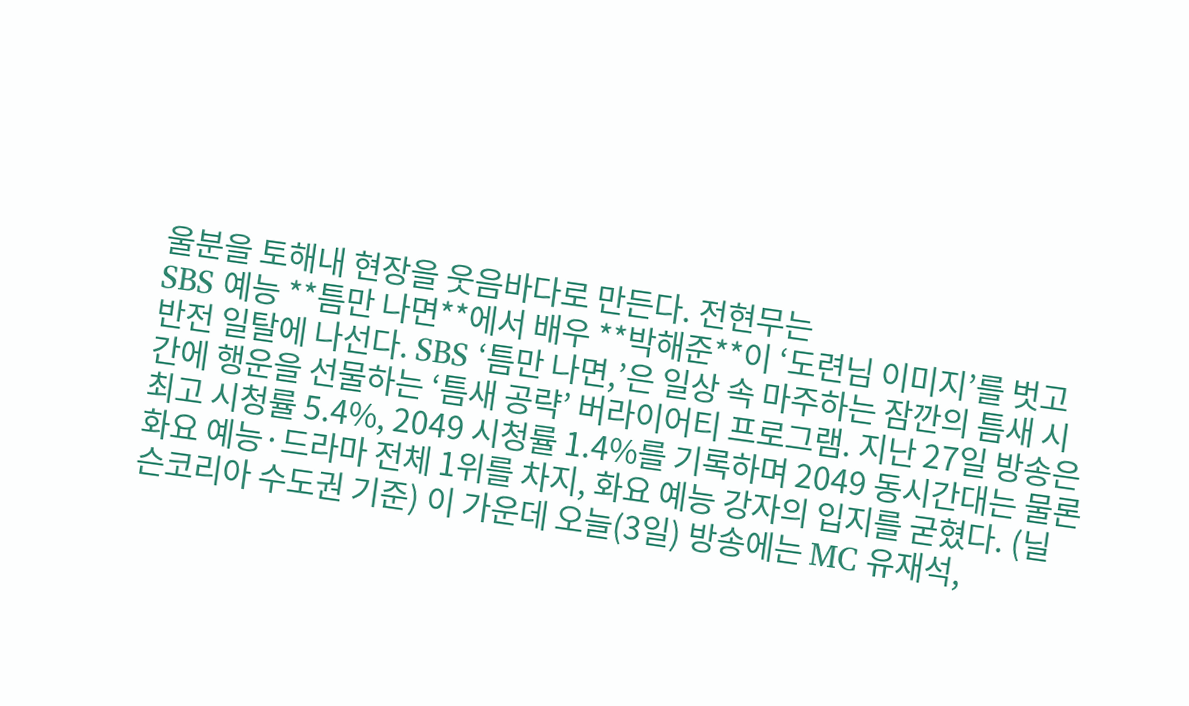울분을 토해내 현장을 웃음바다로 만든다. 전현무는
SBS 예능 **틈만 나면**에서 배우 **박해준**이 ‘도련님 이미지’를 벗고 반전 일탈에 나선다. SBS ‘틈만 나면,’은 일상 속 마주하는 잠깐의 틈새 시간에 행운을 선물하는 ‘틈새 공략’ 버라이어티 프로그램. 지난 27일 방송은 최고 시청률 5.4%, 2049 시청률 1.4%를 기록하며 2049 동시간대는 물론 화요 예능·드라마 전체 1위를 차지, 화요 예능 강자의 입지를 굳혔다. (닐슨코리아 수도권 기준) 이 가운데 오늘(3일) 방송에는 MC 유재석,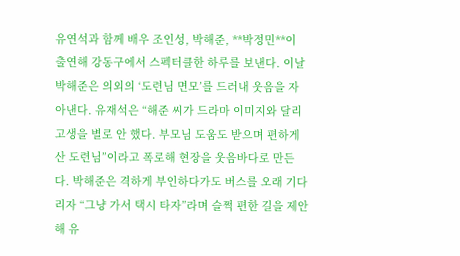유연석과 함께 배우 조인성, 박해준, **박정민**이 출연해 강동구에서 스펙터클한 하루를 보낸다. 이날 박해준은 의외의 ‘도련님 면모’를 드러내 웃음을 자아낸다. 유재석은 “해준 씨가 드라마 이미지와 달리 고생을 별로 안 했다. 부모님 도움도 받으며 편하게 산 도련님”이라고 폭로해 현장을 웃음바다로 만든다. 박해준은 격하게 부인하다가도 버스를 오래 기다리자 “그냥 가서 택시 타자”라며 슬쩍 편한 길을 제안해 유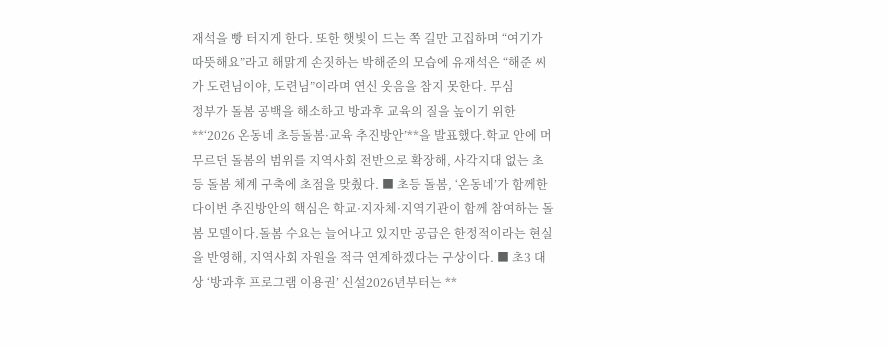재석을 빵 터지게 한다. 또한 햇빛이 드는 쪽 길만 고집하며 “여기가 따뜻해요”라고 해맑게 손짓하는 박해준의 모습에 유재석은 “해준 씨가 도련님이야, 도련님”이라며 연신 웃음을 참지 못한다. 무심
정부가 돌봄 공백을 해소하고 방과후 교육의 질을 높이기 위한 **‘2026 온동네 초등돌봄·교육 추진방안’**을 발표했다.학교 안에 머무르던 돌봄의 범위를 지역사회 전반으로 확장해, 사각지대 없는 초등 돌봄 체계 구축에 초점을 맞췄다. ■ 초등 돌봄, ‘온동네’가 함께한다이번 추진방안의 핵심은 학교·지자체·지역기관이 함께 참여하는 돌봄 모델이다.돌봄 수요는 늘어나고 있지만 공급은 한정적이라는 현실을 반영해, 지역사회 자원을 적극 연계하겠다는 구상이다. ■ 초3 대상 ‘방과후 프로그램 이용권’ 신설2026년부터는 **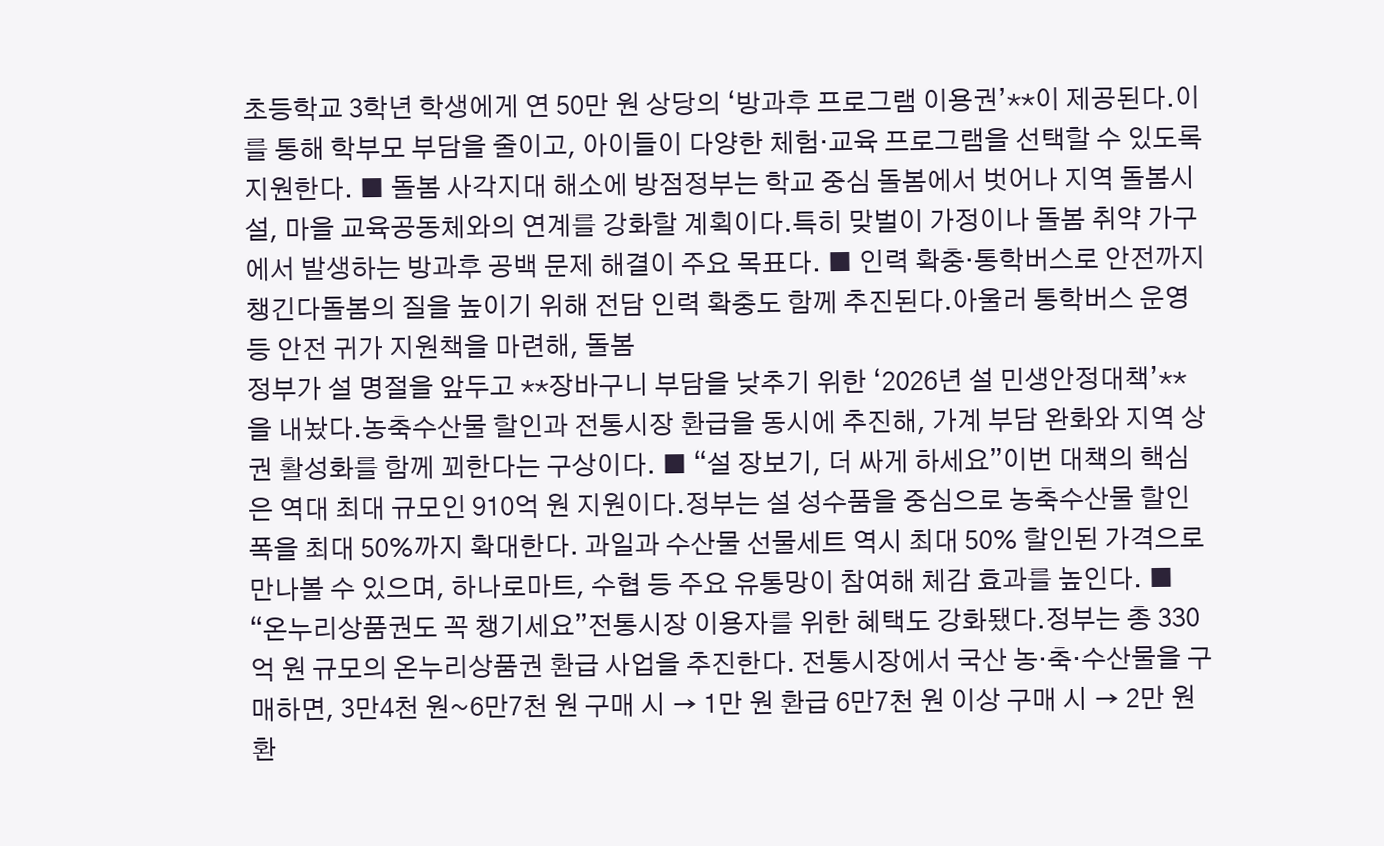초등학교 3학년 학생에게 연 50만 원 상당의 ‘방과후 프로그램 이용권’**이 제공된다.이를 통해 학부모 부담을 줄이고, 아이들이 다양한 체험·교육 프로그램을 선택할 수 있도록 지원한다. ■ 돌봄 사각지대 해소에 방점정부는 학교 중심 돌봄에서 벗어나 지역 돌봄시설, 마을 교육공동체와의 연계를 강화할 계획이다.특히 맞벌이 가정이나 돌봄 취약 가구에서 발생하는 방과후 공백 문제 해결이 주요 목표다. ■ 인력 확충·통학버스로 안전까지 챙긴다돌봄의 질을 높이기 위해 전담 인력 확충도 함께 추진된다.아울러 통학버스 운영 등 안전 귀가 지원책을 마련해, 돌봄
정부가 설 명절을 앞두고 **장바구니 부담을 낮추기 위한 ‘2026년 설 민생안정대책’**을 내놨다.농축수산물 할인과 전통시장 환급을 동시에 추진해, 가계 부담 완화와 지역 상권 활성화를 함께 꾀한다는 구상이다. ■ “설 장보기, 더 싸게 하세요”이번 대책의 핵심은 역대 최대 규모인 910억 원 지원이다.정부는 설 성수품을 중심으로 농축수산물 할인 폭을 최대 50%까지 확대한다. 과일과 수산물 선물세트 역시 최대 50% 할인된 가격으로 만나볼 수 있으며, 하나로마트, 수협 등 주요 유통망이 참여해 체감 효과를 높인다. ■ “온누리상품권도 꼭 챙기세요”전통시장 이용자를 위한 혜택도 강화됐다.정부는 총 330억 원 규모의 온누리상품권 환급 사업을 추진한다. 전통시장에서 국산 농·축·수산물을 구매하면, 3만4천 원~6만7천 원 구매 시 → 1만 원 환급 6만7천 원 이상 구매 시 → 2만 원 환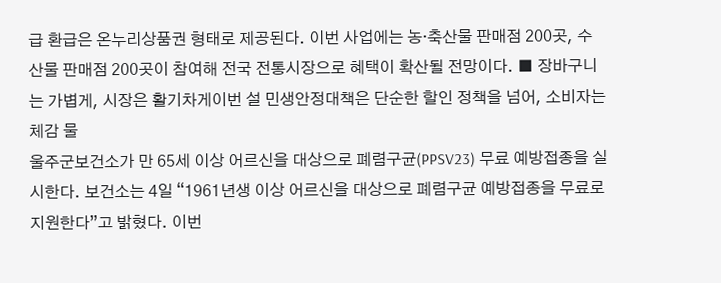급 환급은 온누리상품권 형태로 제공된다. 이번 사업에는 농·축산물 판매점 200곳, 수산물 판매점 200곳이 참여해 전국 전통시장으로 혜택이 확산될 전망이다. ■ 장바구니는 가볍게, 시장은 활기차게이번 설 민생안정대책은 단순한 할인 정책을 넘어, 소비자는 체감 물
울주군보건소가 만 65세 이상 어르신을 대상으로 폐렴구균(PPSV23) 무료 예방접종을 실시한다. 보건소는 4일 “1961년생 이상 어르신을 대상으로 폐렴구균 예방접종을 무료로 지원한다”고 밝혔다. 이번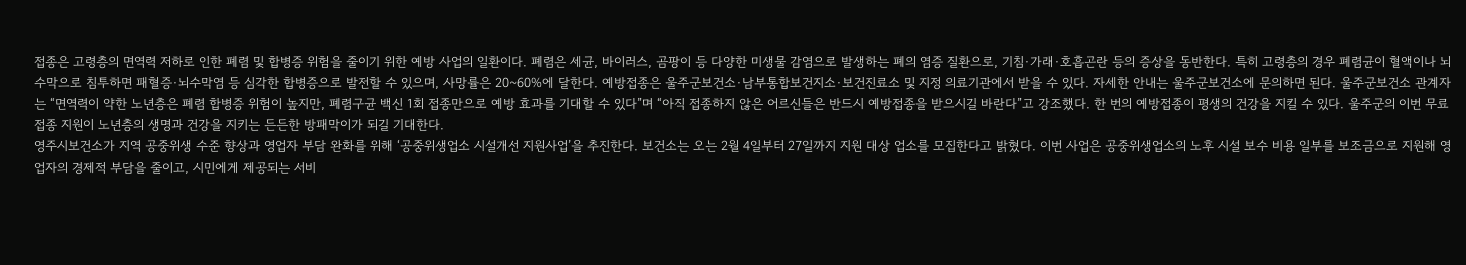접종은 고령층의 면역력 저하로 인한 폐렴 및 합병증 위험을 줄이기 위한 예방 사업의 일환이다. 폐렴은 세균, 바이러스, 곰팡이 등 다양한 미생물 감염으로 발생하는 폐의 염증 질환으로, 기침·가래·호흡곤란 등의 증상을 동반한다. 특히 고령층의 경우 폐렴균이 혈액이나 뇌수막으로 침투하면 패혈증·뇌수막염 등 심각한 합병증으로 발전할 수 있으며, 사망률은 20~60%에 달한다. 예방접종은 울주군보건소·남부통합보건지소·보건진료소 및 지정 의료기관에서 받을 수 있다. 자세한 안내는 울주군보건소에 문의하면 된다. 울주군보건소 관계자는 “면역력이 약한 노년층은 폐렴 합병증 위험이 높지만, 폐렴구균 백신 1회 접종만으로 예방 효과를 기대할 수 있다”며 “아직 접종하지 않은 어르신들은 반드시 예방접종을 받으시길 바란다”고 강조했다. 한 번의 예방접종이 평생의 건강을 지킬 수 있다. 울주군의 이번 무료 접종 지원이 노년층의 생명과 건강을 지키는 든든한 방패막이가 되길 기대한다.
영주시보건소가 지역 공중위생 수준 향상과 영업자 부담 완화를 위해 ‘공중위생업소 시설개선 지원사업’을 추진한다. 보건소는 오는 2월 4일부터 27일까지 지원 대상 업소를 모집한다고 밝혔다. 이번 사업은 공중위생업소의 노후 시설 보수 비용 일부를 보조금으로 지원해 영업자의 경제적 부담을 줄이고, 시민에게 제공되는 서비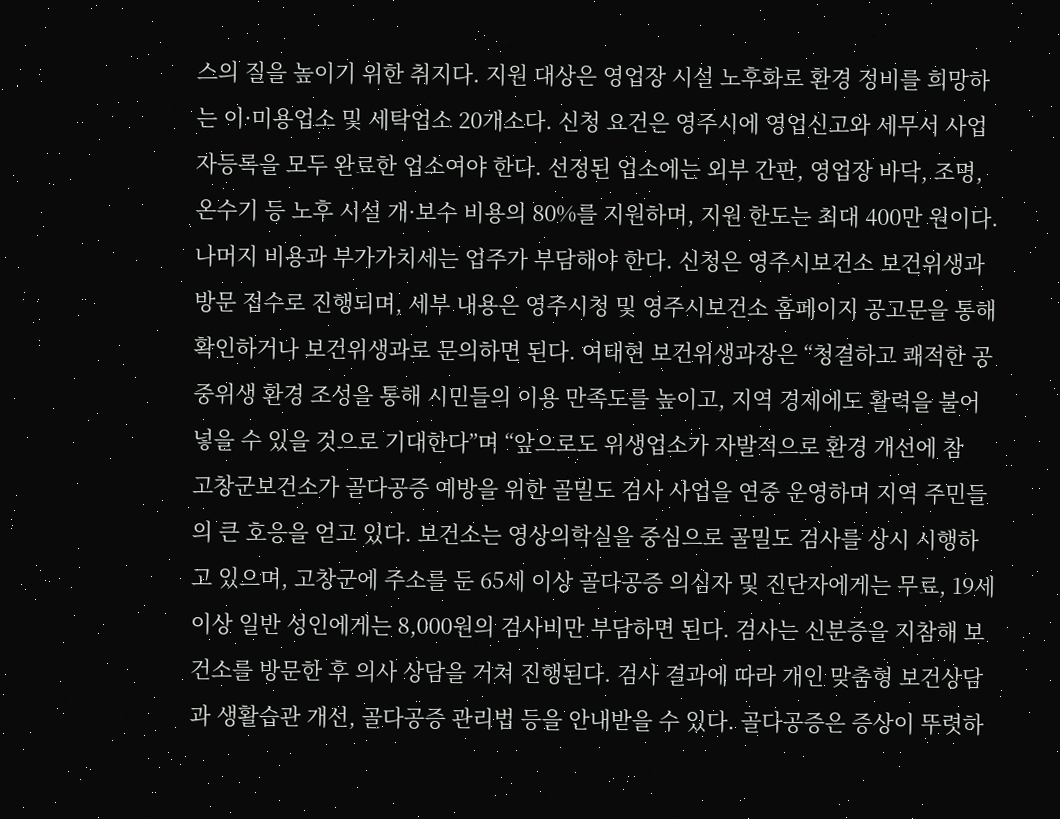스의 질을 높이기 위한 취지다. 지원 대상은 영업장 시설 노후화로 환경 정비를 희망하는 이·미용업소 및 세탁업소 20개소다. 신청 요건은 영주시에 영업신고와 세무서 사업자등록을 모두 완료한 업소여야 한다. 선정된 업소에는 외부 간판, 영업장 바닥, 조명, 온수기 등 노후 시설 개·보수 비용의 80%를 지원하며, 지원 한도는 최대 400만 원이다. 나머지 비용과 부가가치세는 업주가 부담해야 한다. 신청은 영주시보건소 보건위생과 방문 접수로 진행되며, 세부 내용은 영주시청 및 영주시보건소 홈페이지 공고문을 통해 확인하거나 보건위생과로 문의하면 된다. 여태현 보건위생과장은 “청결하고 쾌적한 공중위생 환경 조성을 통해 시민들의 이용 만족도를 높이고, 지역 경제에도 활력을 불어넣을 수 있을 것으로 기대한다”며 “앞으로도 위생업소가 자발적으로 환경 개선에 참
고창군보건소가 골다공증 예방을 위한 골밀도 검사 사업을 연중 운영하며 지역 주민들의 큰 호응을 얻고 있다. 보건소는 영상의학실을 중심으로 골밀도 검사를 상시 시행하고 있으며, 고창군에 주소를 둔 65세 이상 골다공증 의심자 및 진단자에게는 무료, 19세 이상 일반 성인에게는 8,000원의 검사비만 부담하면 된다. 검사는 신분증을 지참해 보건소를 방문한 후 의사 상담을 거쳐 진행된다. 검사 결과에 따라 개인 맞춤형 보건상담과 생활습관 개선, 골다공증 관리법 등을 안내받을 수 있다. 골다공증은 증상이 뚜렷하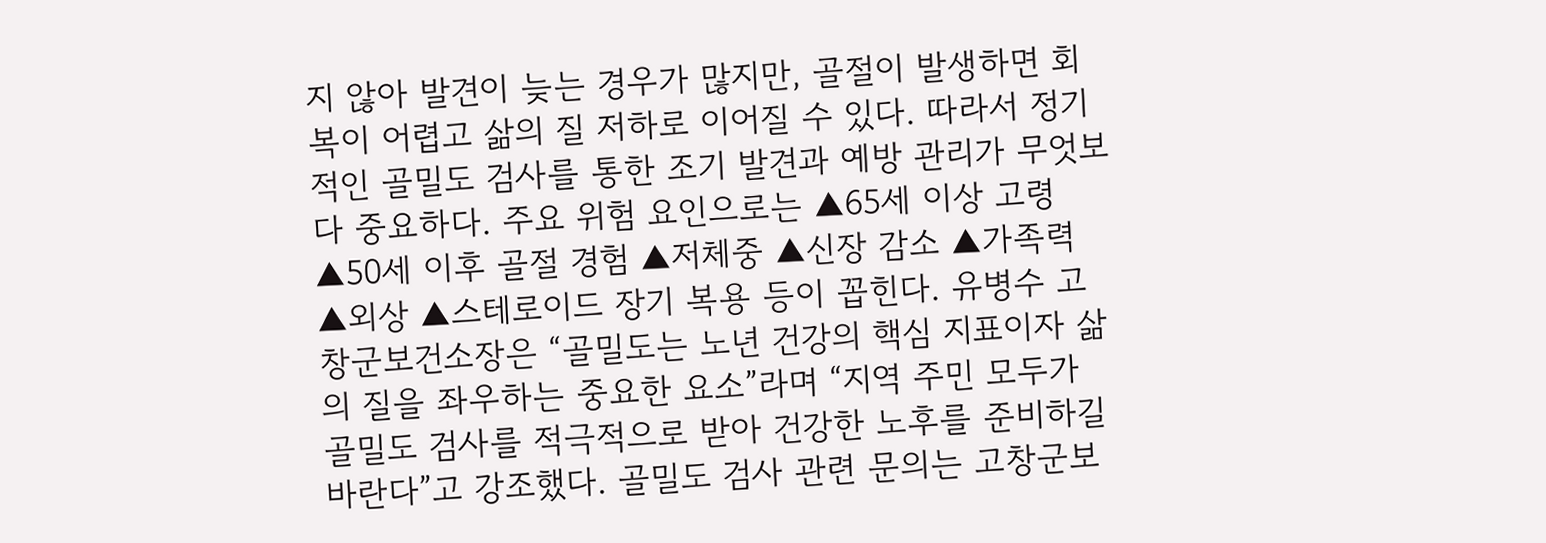지 않아 발견이 늦는 경우가 많지만, 골절이 발생하면 회복이 어렵고 삶의 질 저하로 이어질 수 있다. 따라서 정기적인 골밀도 검사를 통한 조기 발견과 예방 관리가 무엇보다 중요하다. 주요 위험 요인으로는 ▲65세 이상 고령 ▲50세 이후 골절 경험 ▲저체중 ▲신장 감소 ▲가족력 ▲외상 ▲스테로이드 장기 복용 등이 꼽힌다. 유병수 고창군보건소장은 “골밀도는 노년 건강의 핵심 지표이자 삶의 질을 좌우하는 중요한 요소”라며 “지역 주민 모두가 골밀도 검사를 적극적으로 받아 건강한 노후를 준비하길 바란다”고 강조했다. 골밀도 검사 관련 문의는 고창군보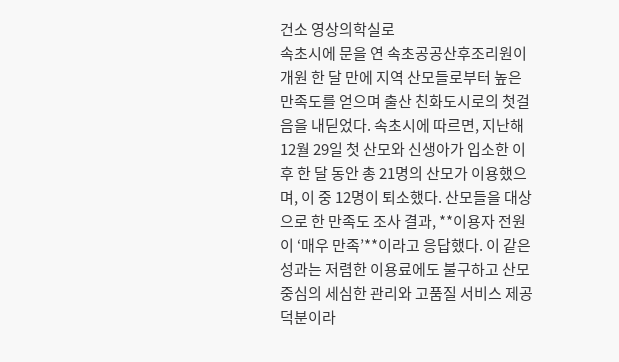건소 영상의학실로
속초시에 문을 연 속초공공산후조리원이 개원 한 달 만에 지역 산모들로부터 높은 만족도를 얻으며 출산 친화도시로의 첫걸음을 내딛었다. 속초시에 따르면, 지난해 12월 29일 첫 산모와 신생아가 입소한 이후 한 달 동안 총 21명의 산모가 이용했으며, 이 중 12명이 퇴소했다. 산모들을 대상으로 한 만족도 조사 결과, **이용자 전원이 ‘매우 만족’**이라고 응답했다. 이 같은 성과는 저렴한 이용료에도 불구하고 산모 중심의 세심한 관리와 고품질 서비스 제공 덕분이라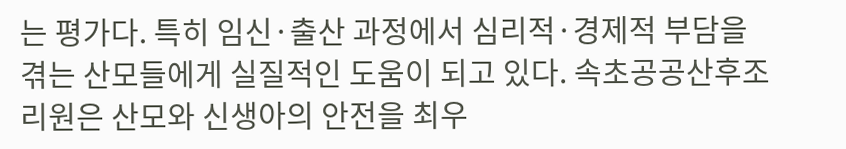는 평가다. 특히 임신·출산 과정에서 심리적·경제적 부담을 겪는 산모들에게 실질적인 도움이 되고 있다. 속초공공산후조리원은 산모와 신생아의 안전을 최우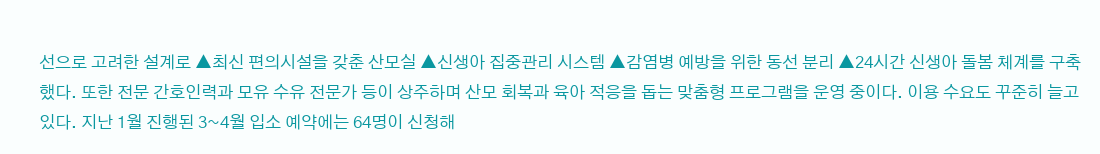선으로 고려한 설계로 ▲최신 편의시설을 갖춘 산모실 ▲신생아 집중관리 시스템 ▲감염병 예방을 위한 동선 분리 ▲24시간 신생아 돌봄 체계를 구축했다. 또한 전문 간호인력과 모유 수유 전문가 등이 상주하며 산모 회복과 육아 적응을 돕는 맞춤형 프로그램을 운영 중이다. 이용 수요도 꾸준히 늘고 있다. 지난 1월 진행된 3~4월 입소 예약에는 64명이 신청해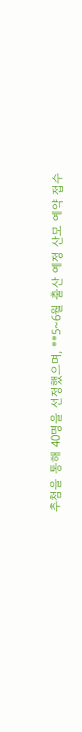추첨을 통해 40명을 선정했으며, **5~6월 출산 예정 산모 예약 접수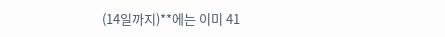(14일까지)**에는 이미 41